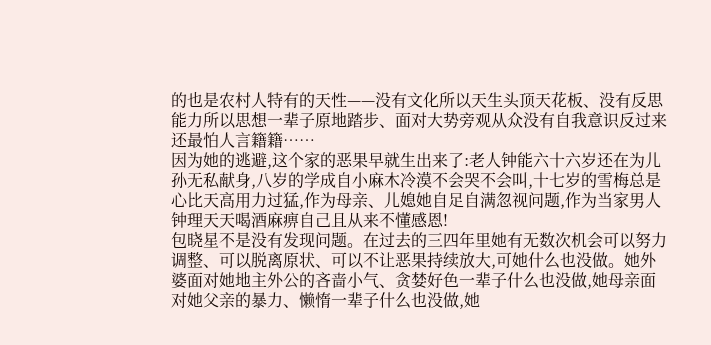的也是农村人特有的天性——没有文化所以天生头顶天花板、没有反思能力所以思想一辈子原地踏步、面对大势旁观从众没有自我意识反过来还最怕人言籍籍……
因为她的逃避,这个家的恶果早就生出来了:老人钟能六十六岁还在为儿孙无私献身,八岁的学成自小麻木冷漠不会哭不会叫,十七岁的雪梅总是心比天高用力过猛,作为母亲、儿媳她自足自满忽视问题,作为当家男人钟理天天喝酒麻痹自己且从来不懂感恩!
包晓星不是没有发现问题。在过去的三四年里她有无数次机会可以努力调整、可以脱离原状、可以不让恶果持续放大,可她什么也没做。她外婆面对她地主外公的吝啬小气、贪婪好色一辈子什么也没做,她母亲面对她父亲的暴力、懒惰一辈子什么也没做,她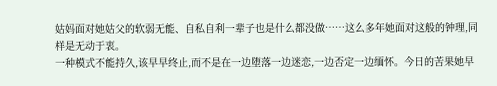姑妈面对她姑父的软弱无能、自私自利一辈子也是什么都没做……这么多年她面对这般的钟理,同样是无动于衷。
一种模式不能持久,该早早终止,而不是在一边堕落一边迷恋,一边否定一边缅怀。今日的苦果她早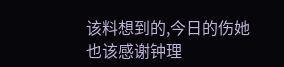该料想到的,今日的伤她也该感谢钟理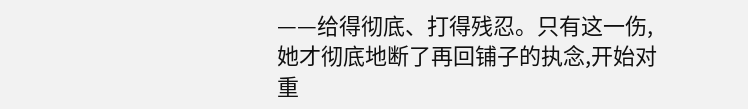——给得彻底、打得残忍。只有这一伤,她才彻底地断了再回铺子的执念,开始对重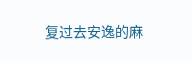复过去安逸的麻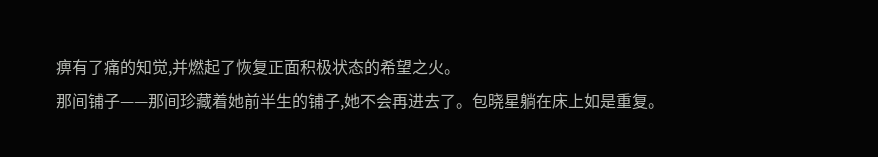痹有了痛的知觉,并燃起了恢复正面积极状态的希望之火。
那间铺子——那间珍藏着她前半生的铺子,她不会再进去了。包晓星躺在床上如是重复。